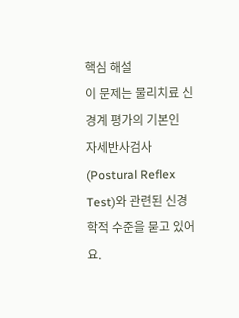핵심 해설
이 문제는 물리치료 신경계 평가의 기본인
자세반사검사(Postural Reflex Test)와 관련된 신경학적 수준을 묻고 있어요.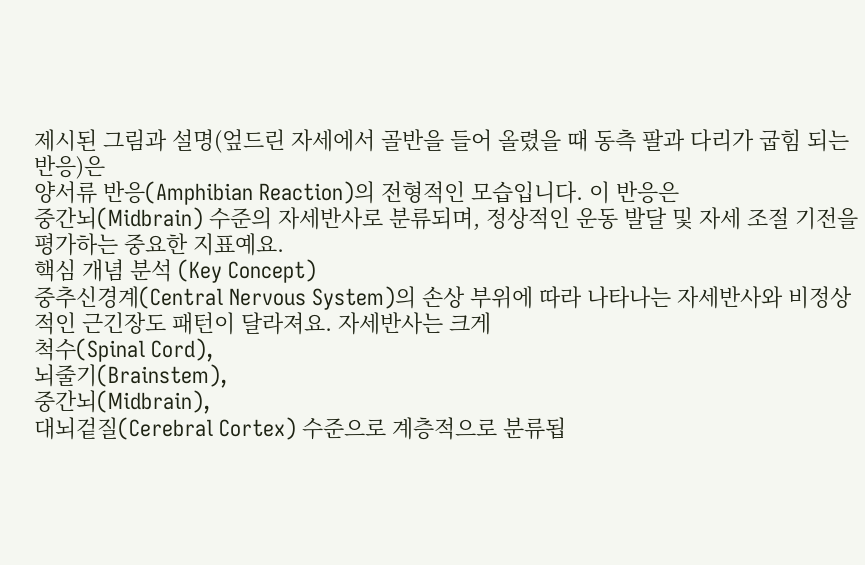제시된 그림과 설명(엎드린 자세에서 골반을 들어 올렸을 때 동측 팔과 다리가 굽힘 되는 반응)은
양서류 반응(Amphibian Reaction)의 전형적인 모습입니다. 이 반응은
중간뇌(Midbrain) 수준의 자세반사로 분류되며, 정상적인 운동 발달 및 자세 조절 기전을 평가하는 중요한 지표예요.
핵심 개념 분석 (Key Concept)
중추신경계(Central Nervous System)의 손상 부위에 따라 나타나는 자세반사와 비정상적인 근긴장도 패턴이 달라져요. 자세반사는 크게
척수(Spinal Cord),
뇌줄기(Brainstem),
중간뇌(Midbrain),
대뇌겉질(Cerebral Cortex) 수준으로 계층적으로 분류됩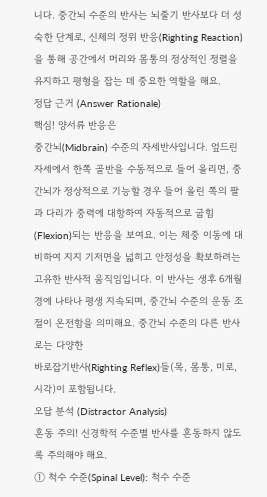니다. 중간뇌 수준의 반사는 뇌줄기 반사보다 더 성숙한 단계로, 신체의 정위 반응(Righting Reaction)을 통해 공간에서 머리와 몸통의 정상적인 정렬을 유지하고 평형을 잡는 데 중요한 역할을 해요.
정답 근거 (Answer Rationale)
핵심! 양서류 반응은
중간뇌(Midbrain) 수준의 자세반사입니다. 엎드린 자세에서 한쪽 골반을 수동적으로 들어 올리면, 중간뇌가 정상적으로 기능할 경우 들어 올린 쪽의 팔과 다리가 중력에 대항하여 자동적으로 굽힘(Flexion)되는 반응을 보여요. 이는 체중 이동에 대비하여 지지 기저면을 넓히고 안정성을 확보하려는 고유한 반사적 움직임입니다. 이 반사는 생후 6개월경에 나타나 평생 지속되며, 중간뇌 수준의 운동 조절이 온전함을 의미해요. 중간뇌 수준의 다른 반사로는 다양한
바로잡기반사(Righting Reflex)들(목, 몸통, 미로, 시각)이 포함됩니다.
오답 분석 (Distractor Analysis)
혼동 주의! 신경학적 수준별 반사를 혼동하지 않도록 주의해야 해요.
① 척수 수준(Spinal Level): 척수 수준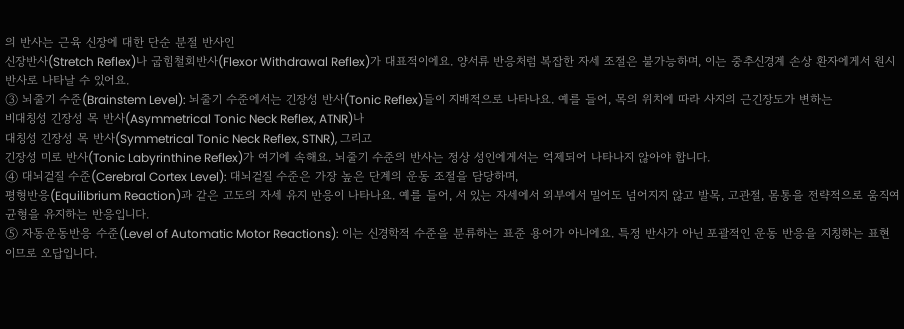의 반사는 근육 신장에 대한 단순 분절 반사인
신장반사(Stretch Reflex)나 굽힘철회반사(Flexor Withdrawal Reflex)가 대표적이에요. 양서류 반응처럼 복잡한 자세 조절은 불가능하며, 이는 중추신경계 손상 환자에게서 원시 반사로 나타날 수 있어요.
③ 뇌줄기 수준(Brainstem Level): 뇌줄기 수준에서는 긴장성 반사(Tonic Reflex)들이 지배적으로 나타나요. 예를 들어, 목의 위치에 따라 사지의 근긴장도가 변하는
비대칭성 긴장성 목 반사(Asymmetrical Tonic Neck Reflex, ATNR)나
대칭성 긴장성 목 반사(Symmetrical Tonic Neck Reflex, STNR), 그리고
긴장성 미로 반사(Tonic Labyrinthine Reflex)가 여기에 속해요. 뇌줄기 수준의 반사는 정상 성인에게서는 억제되어 나타나지 않아야 합니다.
④ 대뇌겉질 수준(Cerebral Cortex Level): 대뇌겉질 수준은 가장 높은 단계의 운동 조절을 담당하며,
평형반응(Equilibrium Reaction)과 같은 고도의 자세 유지 반응이 나타나요. 예를 들어, 서 있는 자세에서 외부에서 밀어도 넘어지지 않고 발목, 고관절, 몸통을 전략적으로 움직여 균형을 유지하는 반응입니다.
⑤ 자동운동반응 수준(Level of Automatic Motor Reactions): 이는 신경학적 수준을 분류하는 표준 용어가 아니에요. 특정 반사가 아닌 포괄적인 운동 반응을 지칭하는 표현이므로 오답입니다.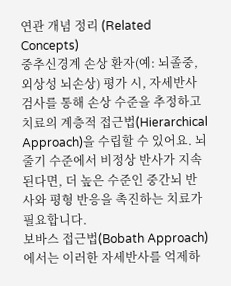연관 개념 정리 (Related Concepts)
중추신경계 손상 환자(예: 뇌졸중, 외상성 뇌손상) 평가 시, 자세반사검사를 통해 손상 수준을 추정하고 치료의 계층적 접근법(Hierarchical Approach)을 수립할 수 있어요. 뇌줄기 수준에서 비정상 반사가 지속된다면, 더 높은 수준인 중간뇌 반사와 평형 반응을 촉진하는 치료가 필요합니다.
보바스 접근법(Bobath Approach)에서는 이러한 자세반사를 억제하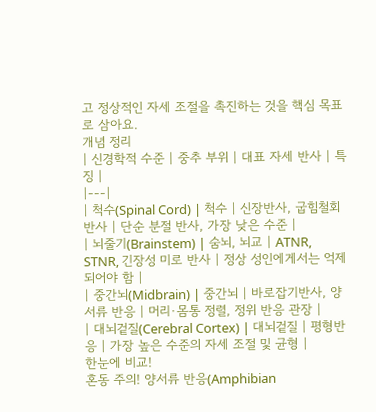고 정상적인 자세 조절을 촉진하는 것을 핵심 목표로 삼아요.
개념 정리
| 신경학적 수준 | 중추 부위 | 대표 자세 반사 | 특징 |
|---|
| 척수(Spinal Cord) | 척수 | 신장반사, 굽힘철회반사 | 단순 분절 반사, 가장 낮은 수준 |
| 뇌줄기(Brainstem) | 숨뇌, 뇌교 | ATNR, STNR, 긴장성 미로 반사 | 정상 성인에게서는 억제되어야 함 |
| 중간뇌(Midbrain) | 중간뇌 | 바로잡기반사, 양서류 반응 | 머리·몸통 정렬, 정위 반응 관장 |
| 대뇌겉질(Cerebral Cortex) | 대뇌겉질 | 평형반응 | 가장 높은 수준의 자세 조절 및 균형 |
한눈에 비교!
혼동 주의! 양서류 반응(Amphibian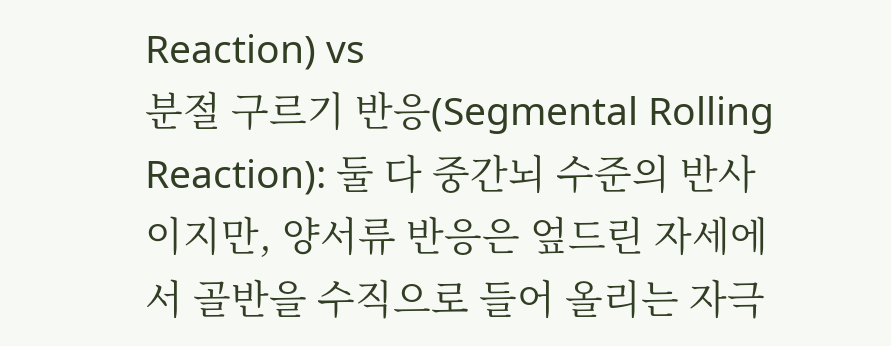Reaction) vs
분절 구르기 반응(Segmental Rolling Reaction): 둘 다 중간뇌 수준의 반사이지만, 양서류 반응은 엎드린 자세에서 골반을 수직으로 들어 올리는 자극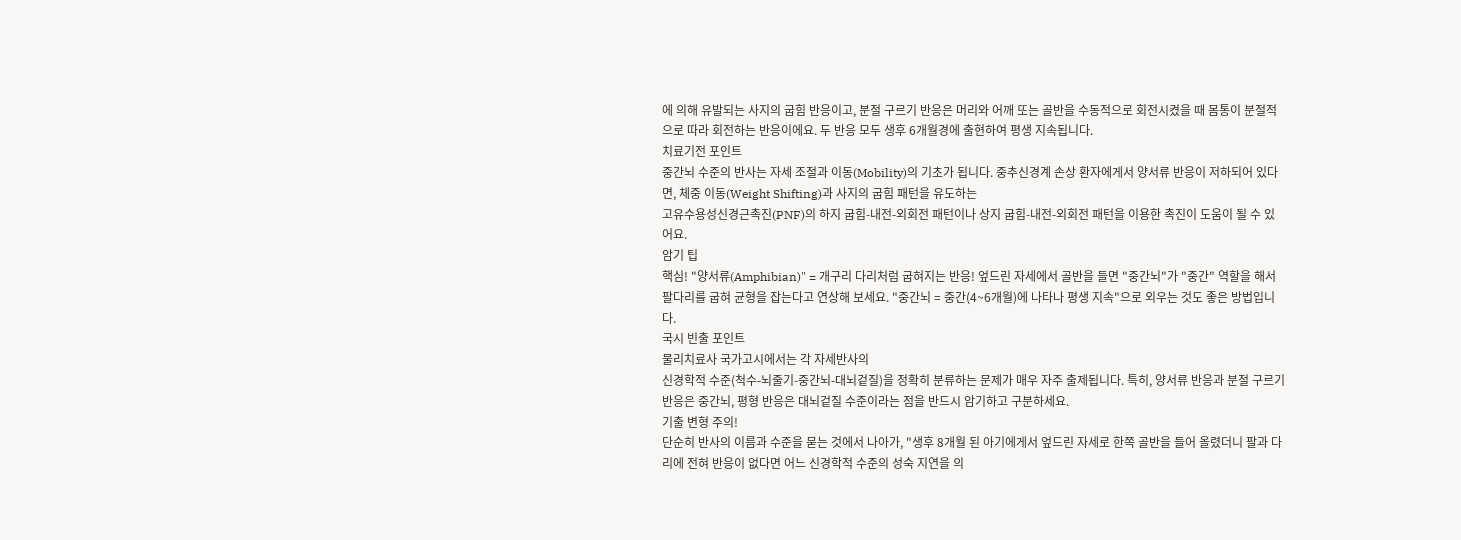에 의해 유발되는 사지의 굽힘 반응이고, 분절 구르기 반응은 머리와 어깨 또는 골반을 수동적으로 회전시켰을 때 몸통이 분절적으로 따라 회전하는 반응이에요. 두 반응 모두 생후 6개월경에 출현하여 평생 지속됩니다.
치료기전 포인트
중간뇌 수준의 반사는 자세 조절과 이동(Mobility)의 기초가 됩니다. 중추신경계 손상 환자에게서 양서류 반응이 저하되어 있다면, 체중 이동(Weight Shifting)과 사지의 굽힘 패턴을 유도하는
고유수용성신경근촉진(PNF)의 하지 굽힘-내전-외회전 패턴이나 상지 굽힘-내전-외회전 패턴을 이용한 촉진이 도움이 될 수 있어요.
암기 팁
핵심! "양서류(Amphibian)" = 개구리 다리처럼 굽혀지는 반응! 엎드린 자세에서 골반을 들면 "중간뇌"가 "중간" 역할을 해서 팔다리를 굽혀 균형을 잡는다고 연상해 보세요. "중간뇌 = 중간(4~6개월)에 나타나 평생 지속"으로 외우는 것도 좋은 방법입니다.
국시 빈출 포인트
물리치료사 국가고시에서는 각 자세반사의
신경학적 수준(척수-뇌줄기-중간뇌-대뇌겉질)을 정확히 분류하는 문제가 매우 자주 출제됩니다. 특히, 양서류 반응과 분절 구르기 반응은 중간뇌, 평형 반응은 대뇌겉질 수준이라는 점을 반드시 암기하고 구분하세요.
기출 변형 주의!
단순히 반사의 이름과 수준을 묻는 것에서 나아가, "생후 8개월 된 아기에게서 엎드린 자세로 한쪽 골반을 들어 올렸더니 팔과 다리에 전혀 반응이 없다면 어느 신경학적 수준의 성숙 지연을 의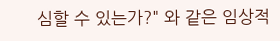심할 수 있는가?" 와 같은 임상적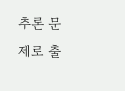추론 문제로 출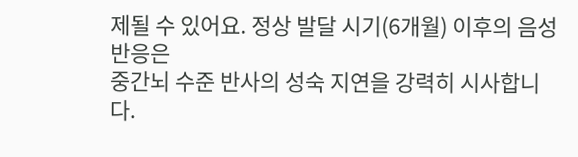제될 수 있어요. 정상 발달 시기(6개월) 이후의 음성 반응은
중간뇌 수준 반사의 성숙 지연을 강력히 시사합니다.